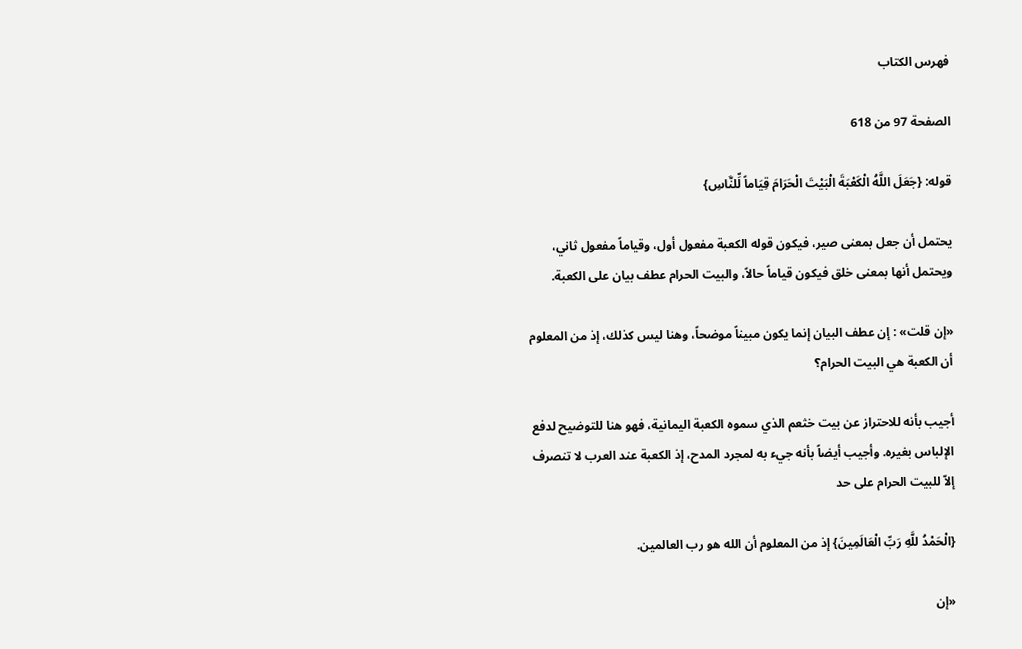فهرس الكتاب

الصفحة 97 من 618

قوله: {جَعَلَ اللَّهُ الْكَعْبَةَ الْبَيْتَ الْحَرَامَ قِيَاماً لِّلنَّاسِ}

يحتمل أن جعل بمعنى صير، فيكون قوله الكعبة مفعول أول، وقياماً مفعول ثاني، ويحتمل أنها بمعنى خلق فيكون قياماً حالاً، والبيت الحرام عطف بيان على الكعبة.

«إن قلت» : إن عطف البيان إنما يكون مبيناً موضحاً، وهنا ليس كذلك، إذ من المعلوم أن الكعبة هي البيت الحرام؟

أجيب بأنه للاحتراز عن بيت خثعم الذي سموه الكعبة اليمانية، فهو هنا للتوضيح لدفع الإلباس بغيره. وأجيب أيضاً بأنه جيء به لمجرد المدح، إذ الكعبة عند العرب لا تنصرف إلاّ للبيت الحرام على حد

{الْحَمْدُ للَّهِ رَبِّ الْعَالَمِينَ} إذ من المعلوم أن الله هو رب العالمين.

«إن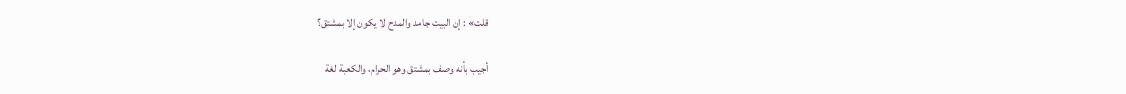قلت» : إن البيت جامد والمدح لا يكون إلا بمشتق؟

أجيب بأنه وصف بمشتق وهو الحرام، والكعبة لغة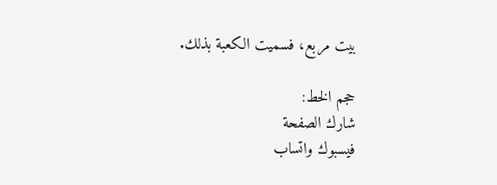بيت مربع، فسميت الكعبة بذلك.

حجم الخط:
شارك الصفحة
فيسبوك واتساب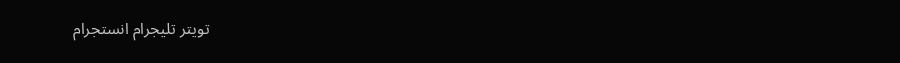تويتر تليجرام انستجرام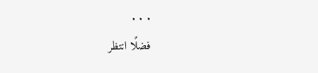. . .
فضلًا انتظر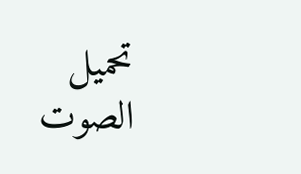تحميل الصوت